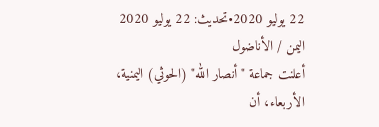22 يوليو 2020•تحديث: 22 يوليو 2020
اليمن / الأناضول
أعلنت جماعة "أنصار الله" (الحوثي) اليمنية، الأربعاء، أن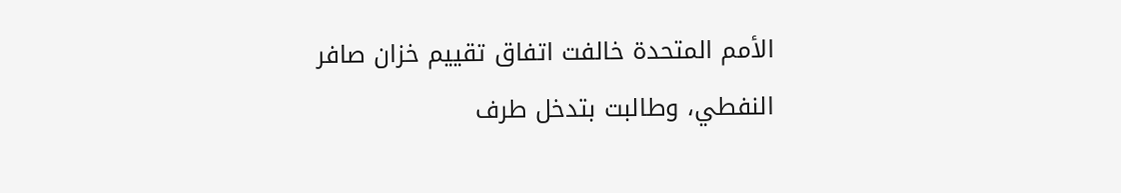الأمم المتحدة خالفت اتفاق تقييم خزان صافر النفطي، وطالبت بتدخل طرف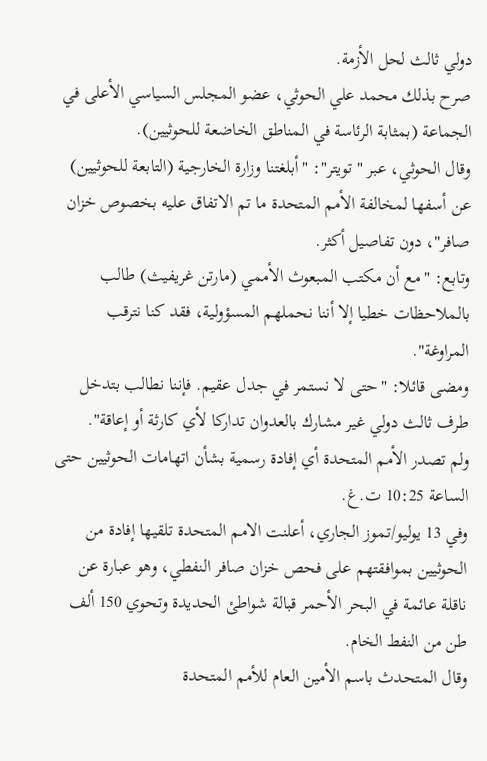دولي ثالث لحل الأزمة.
صرح بذلك محمد علي الحوثي، عضو المجلس السياسي الأعلى في الجماعة (بمثابة الرئاسة في المناطق الخاضعة للحوثيين).
وقال الحوثي، عبر "تويتر": "أبلغتنا وزارة الخارجية (التابعة للحوثيين) عن أسفها لمخالفة الأمم المتحدة ما تم الاتفاق عليه بخصوص خزان صافر"، دون تفاصيل أكثر.
وتابع: "مع أن مكتب المبعوث الأممي (مارتن غريفيث) طالب بالملاحظات خطيا إلا أننا نحملهم المسؤولية، فقد كنا نترقب المراوغة".
ومضى قائلا: "حتى لا نستمر في جدل عقيم. فإننا نطالب بتدخل طرف ثالث دولي غير مشارك بالعدوان تداركا لأي كارثة أو إعاقة".
ولم تصدر الأمم المتحدة أي إفادة رسمية بشأن اتهامات الحوثيين حتى الساعة 10:25 ت.غ.
وفي 13 يوليو/تموز الجاري، أعلنت الامم المتحدة تلقيها إفادة من الحوثيين بموافقتهم على فحص خزان صافر النفطي، وهو عبارة عن ناقلة عائمة في البحر الأحمر قبالة شواطئ الحديدة وتحوي 150 ألف طن من النفط الخام.
وقال المتحدث باسم الأمين العام للأمم المتحدة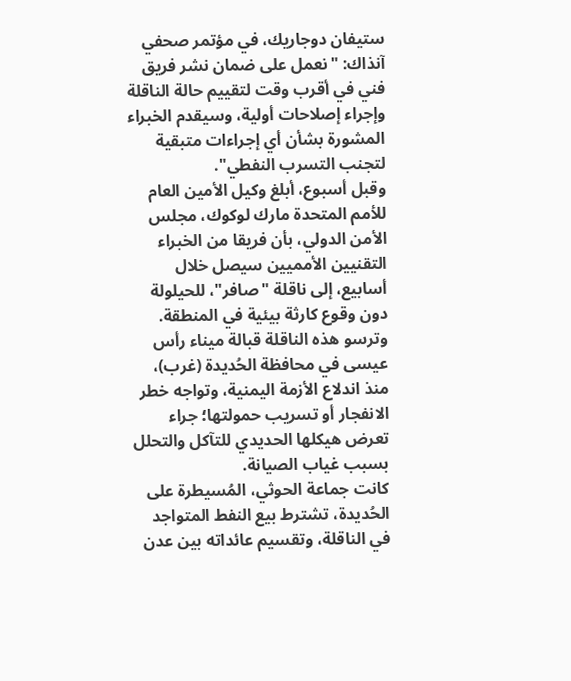ستيفان دوجاريك، في مؤتمر صحفي آنذاك: "نعمل على ضمان نشر فريق فني في أقرب وقت لتقييم حالة الناقلة وإجراء إصلاحات أولية، وسيقدم الخبراء المشورة بشأن أي إجراءات متبقية لتجنب التسرب النفطي".
وقبل أسبوع، أبلغ وكيل الأمين العام للأمم المتحدة مارك لوكوك، مجلس الأمن الدولي، بأن فريقا من الخبراء التقنيين الأمميين سيصل خلال أسابيع، إلى ناقلة "صافر"، للحيلولة دون وقوع كارثة بيئية في المنطقة.
وترسو هذه الناقلة قبالة ميناء رأس عيسى في محافظة الحُديدة (غرب)، منذ اندلاع الأزمة اليمنية، وتواجه خطر الانفجار أو تسريب حمولتها؛ جراء تعرض هيكلها الحديدي للتآكل والتحلل بسبب غياب الصيانة.
كانت جماعة الحوثي، المُسيطرة على الحُديدة، تشترط بيع النفط المتواجد في الناقلة، وتقسيم عائداته بين عدن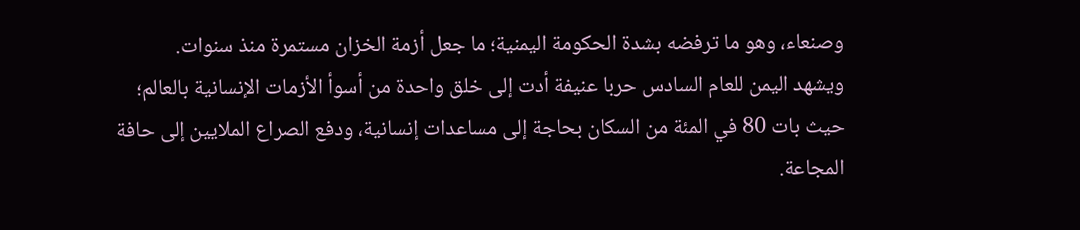وصنعاء، وهو ما ترفضه بشدة الحكومة اليمنية؛ ما جعل أزمة الخزان مستمرة منذ سنوات.
ويشهد اليمن للعام السادس حربا عنيفة أدت إلى خلق واحدة من أسوأ الأزمات الإنسانية بالعالم؛ حيث بات 80 في المئة من السكان بحاجة إلى مساعدات إنسانية، ودفع الصراع الملايين إلى حافة المجاعة.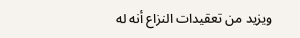ويزيد من تعقيدات النزاع أنه له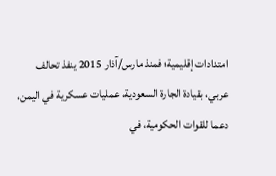امتدادات إقليمية؛ فمنذ مارس/آذار 2015 ينفذ تحالف عربي، بقيادة الجارة السعودية، عمليات عسكرية في اليمن، دعما للقوات الحكومية، في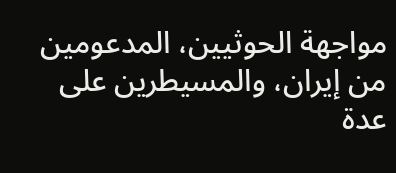مواجهة الحوثيين، المدعومين من إيران، والمسيطرين على عدة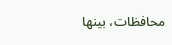محافظات، بينها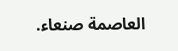العاصمة صنعاء.